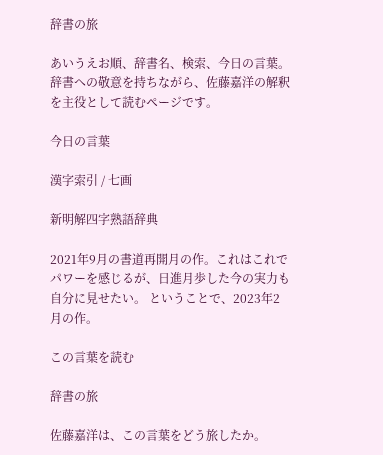辞書の旅

あいうえお順、辞書名、検索、今日の言葉。辞書への敬意を持ちながら、佐藤嘉洋の解釈を主役として読むページです。

今日の言葉

漢字索引 / 七画

新明解四字熟語辞典

2021年9月の書道再開月の作。これはこれでパワーを感じるが、日進月歩した今の実力も自分に見せたい。 ということで、2023年2月の作。

この言葉を読む

辞書の旅

佐藤嘉洋は、この言葉をどう旅したか。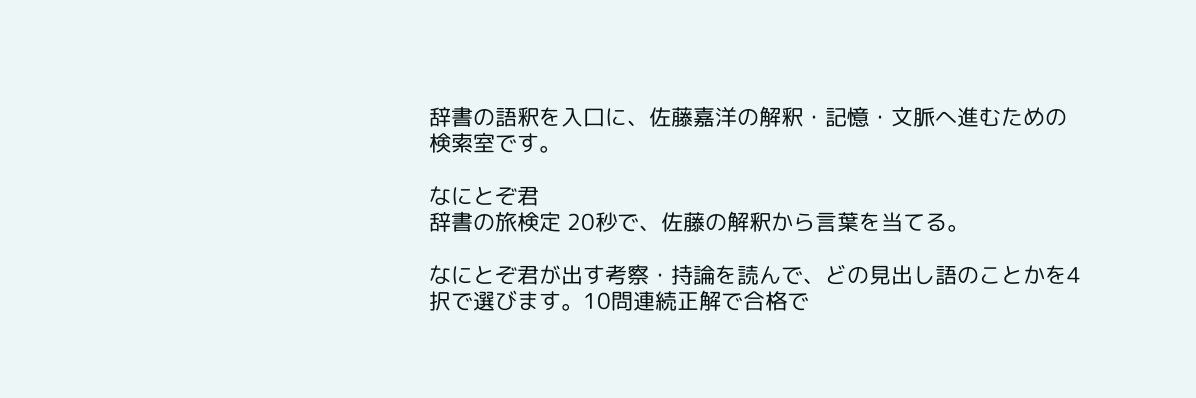辞書の語釈を入口に、佐藤嘉洋の解釈・記憶・文脈へ進むための検索室です。

なにとぞ君
辞書の旅検定 20秒で、佐藤の解釈から言葉を当てる。

なにとぞ君が出す考察・持論を読んで、どの見出し語のことかを4択で選びます。10問連続正解で合格で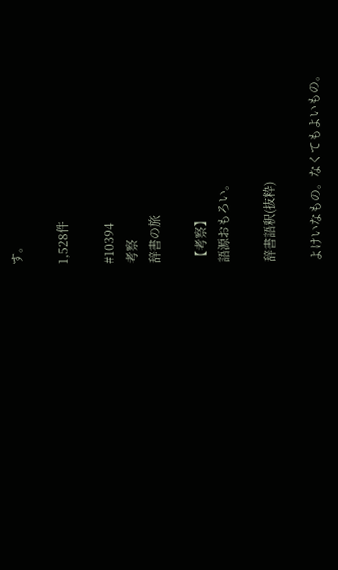す。

1,528件

#10394
考察
辞書の旅

【考察】
語源おもろい。

辞書語釈(抜粋)

よけいなもの。なくてもよいもの。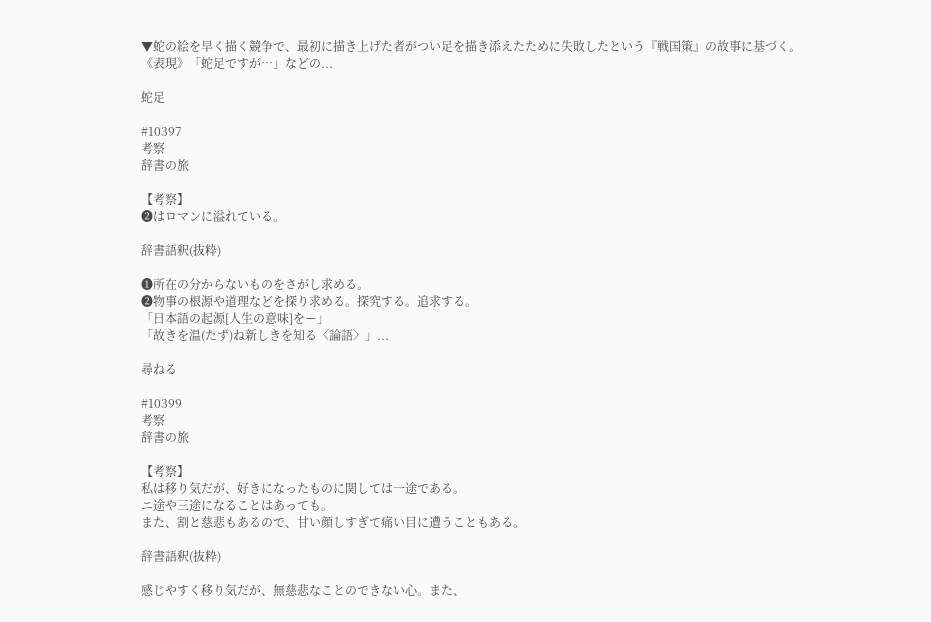▼蛇の絵を早く描く競争で、最初に描き上げた者がつい足を描き添えたために失敗したという『戦国策』の故事に基づく。
《表現》「蛇足ですが…」などの...

蛇足

#10397
考察
辞書の旅

【考察】
❷はロマンに溢れている。

辞書語釈(抜粋)

❶所在の分からないものをさがし求める。
❷物事の根源や道理などを探り求める。探究する。追求する。
「日本語の起源[人生の意味]をー」
「故きを温(たず)ね新しきを知る〈論語〉」...

尋ねる

#10399
考察
辞書の旅

【考察】
私は移り気だが、好きになったものに関しては一途である。
ニ途や三途になることはあっても。
また、割と慈悲もあるので、甘い顔しすぎて痛い目に遭うこともある。

辞書語釈(抜粋)

感じやすく移り気だが、無慈悲なことのできない心。また、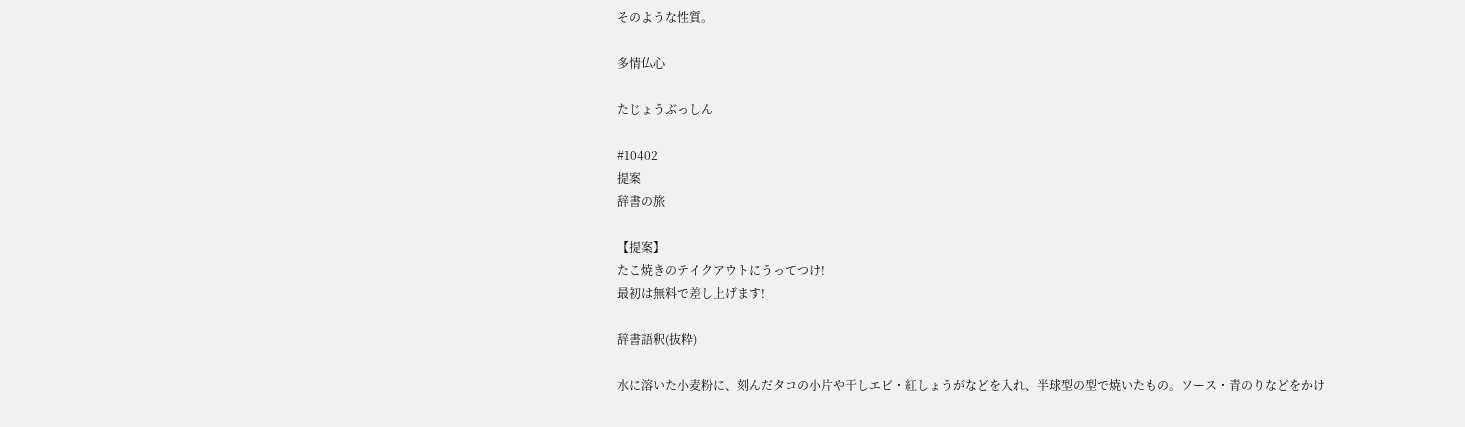そのような性質。

多情仏心

たじょうぶっしん

#10402
提案
辞書の旅

【提案】
たこ焼きのテイクアウトにうってつけ!
最初は無料で差し上げます!

辞書語釈(抜粋)

水に溶いた小麦粉に、刻んだタコの小片や干しエビ・紅しょうがなどを入れ、半球型の型で焼いたもの。ソース・青のりなどをかけ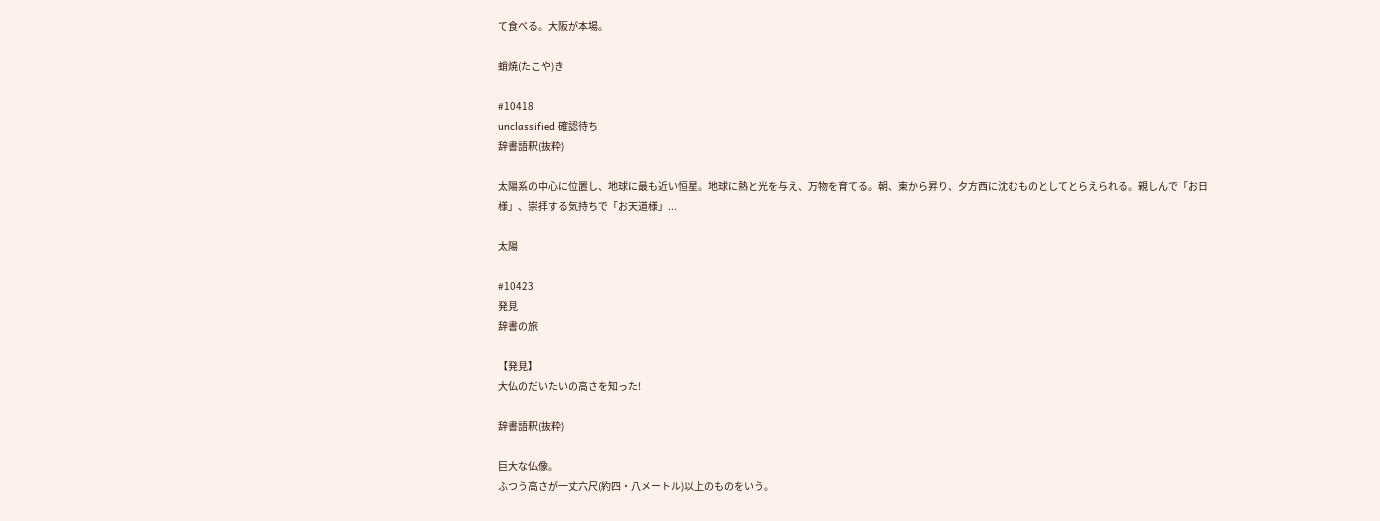て食べる。大阪が本場。

蛸焼(たこや)き

#10418
unclassified 確認待ち
辞書語釈(抜粋)

太陽系の中心に位置し、地球に最も近い恒星。地球に熱と光を与え、万物を育てる。朝、東から昇り、夕方西に沈むものとしてとらえられる。親しんで「お日様」、崇拝する気持ちで「お天道様」...

太陽

#10423
発見
辞書の旅

【発見】
大仏のだいたいの高さを知った!

辞書語釈(抜粋)

巨大な仏像。
ふつう高さが一丈六尺(約四・八メートル)以上のものをいう。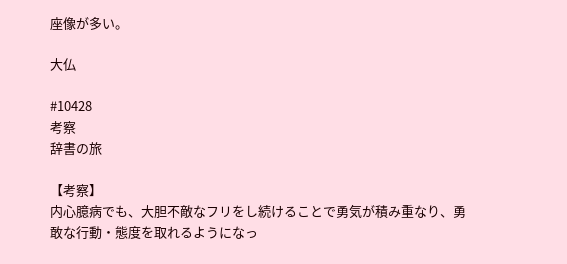座像が多い。

大仏

#10428
考察
辞書の旅

【考察】
内心臆病でも、大胆不敵なフリをし続けることで勇気が積み重なり、勇敢な行動・態度を取れるようになっ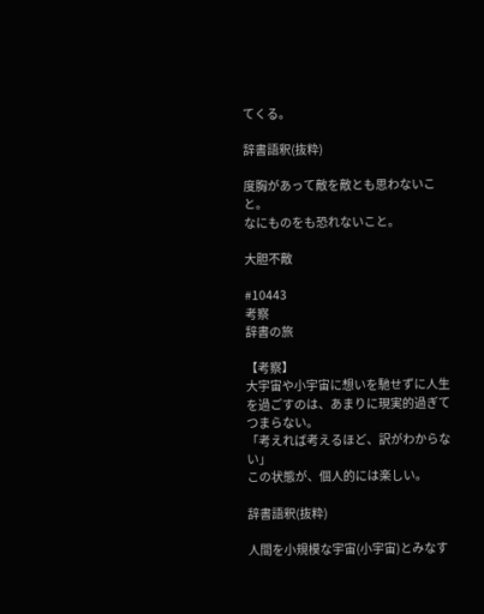てくる。

辞書語釈(抜粋)

度胸があって敵を敵とも思わないこと。
なにものをも恐れないこと。

大胆不敵

#10443
考察
辞書の旅

【考察】
大宇宙や小宇宙に想いを馳せずに人生を過ごすのは、あまりに現実的過ぎてつまらない。
「考えれば考えるほど、訳がわからない」
この状態が、個人的には楽しい。

辞書語釈(抜粋)

人間を小規模な宇宙(小宇宙)とみなす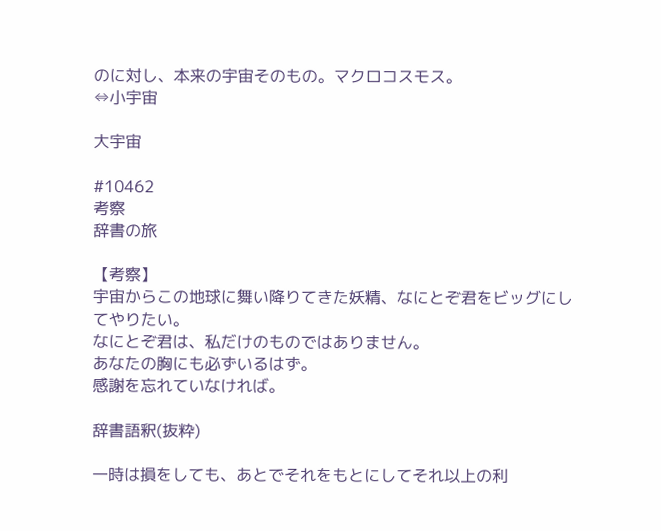のに対し、本来の宇宙そのもの。マクロコスモス。
⇔小宇宙

大宇宙

#10462
考察
辞書の旅

【考察】
宇宙からこの地球に舞い降りてきた妖精、なにとぞ君をビッグにしてやりたい。
なにとぞ君は、私だけのものではありません。
あなたの胸にも必ずいるはず。
感謝を忘れていなければ。

辞書語釈(抜粋)

一時は損をしても、あとでそれをもとにしてそれ以上の利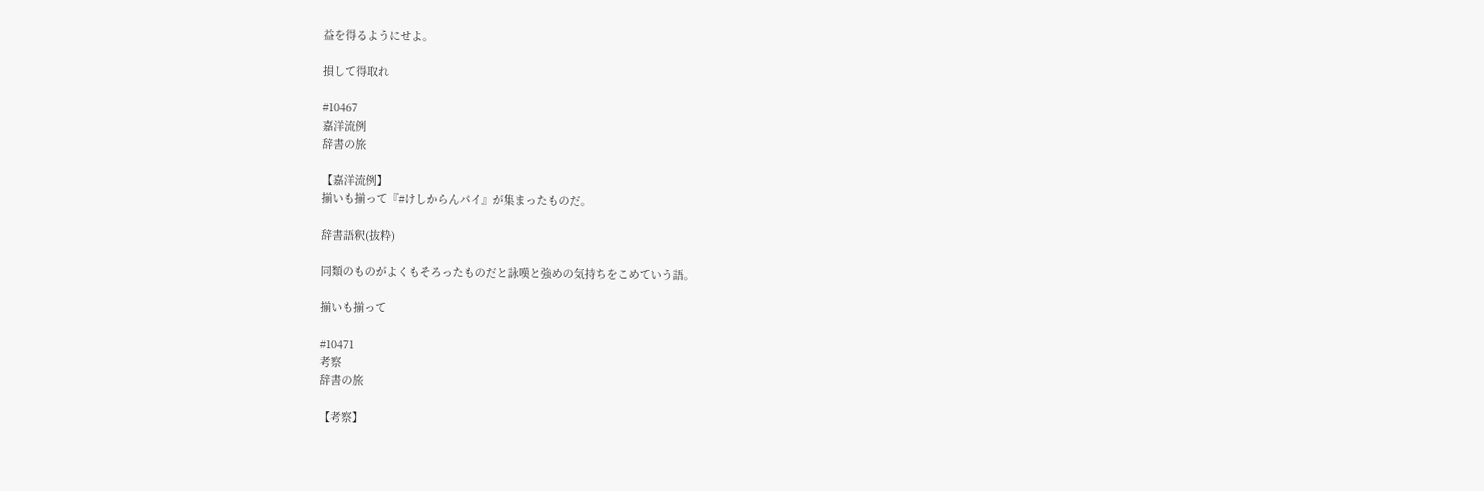益を得るようにせよ。

損して得取れ

#10467
嘉洋流例
辞書の旅

【嘉洋流例】
揃いも揃って『#けしからんパイ』が集まったものだ。

辞書語釈(抜粋)

同類のものがよくもそろったものだと詠嘆と強めの気持ちをこめていう語。

揃いも揃って

#10471
考察
辞書の旅

【考察】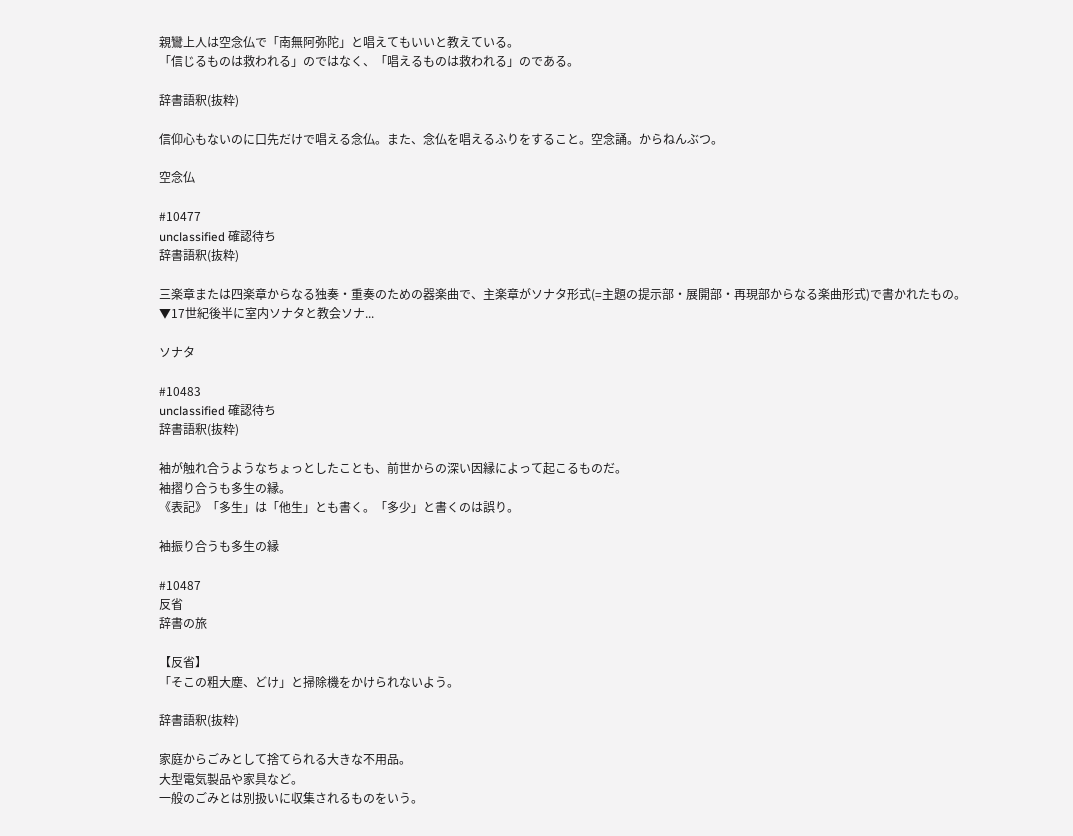親鸞上人は空念仏で「南無阿弥陀」と唱えてもいいと教えている。
「信じるものは救われる」のではなく、「唱えるものは救われる」のである。

辞書語釈(抜粋)

信仰心もないのに口先だけで唱える念仏。また、念仏を唱えるふりをすること。空念誦。からねんぶつ。

空念仏

#10477
unclassified 確認待ち
辞書語釈(抜粋)

三楽章または四楽章からなる独奏・重奏のための器楽曲で、主楽章がソナタ形式(=主題の提示部・展開部・再現部からなる楽曲形式)で書かれたもの。
▼17世紀後半に室内ソナタと教会ソナ...

ソナタ

#10483
unclassified 確認待ち
辞書語釈(抜粋)

袖が触れ合うようなちょっとしたことも、前世からの深い因縁によって起こるものだ。
袖摺り合うも多生の縁。
《表記》「多生」は「他生」とも書く。「多少」と書くのは誤り。

袖振り合うも多生の縁

#10487
反省
辞書の旅

【反省】
「そこの粗大塵、どけ」と掃除機をかけられないよう。

辞書語釈(抜粋)

家庭からごみとして捨てられる大きな不用品。
大型電気製品や家具など。
一般のごみとは別扱いに収集されるものをいう。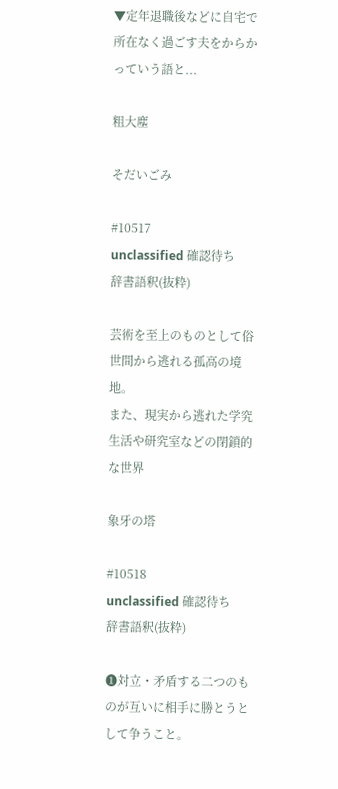▼定年退職後などに自宅で所在なく過ごす夫をからかっていう語と...

粗大塵

そだいごみ

#10517
unclassified 確認待ち
辞書語釈(抜粋)

芸術を至上のものとして俗世間から逃れる孤高の境地。
また、現実から逃れた学究生活や研究室などの閉鎖的な世界

象牙の塔

#10518
unclassified 確認待ち
辞書語釈(抜粋)

❶対立・矛盾する二つのものが互いに相手に勝とうとして争うこと。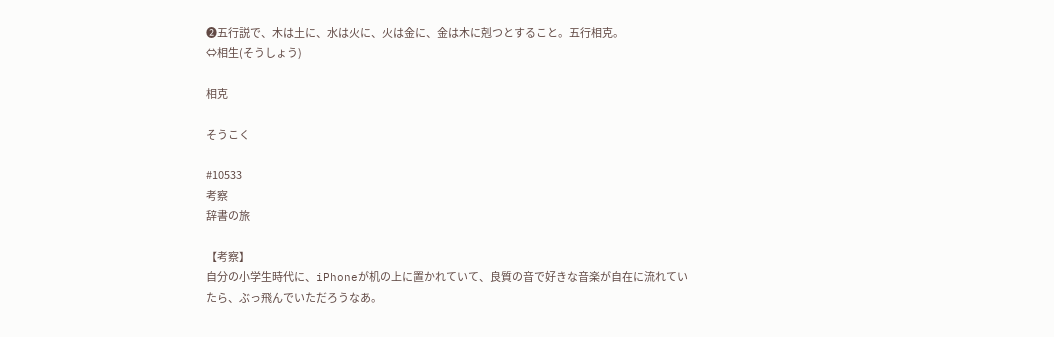❷五行説で、木は土に、水は火に、火は金に、金は木に剋つとすること。五行相克。
⇔相生(そうしょう)

相克

そうこく

#10533
考察
辞書の旅

【考察】
自分の小学生時代に、iPhoneが机の上に置かれていて、良質の音で好きな音楽が自在に流れていたら、ぶっ飛んでいただろうなあ。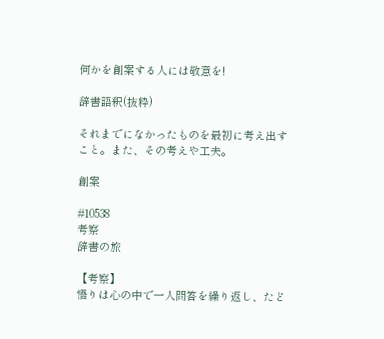何かを創案する人には敬意を!

辞書語釈(抜粋)

それまでになかったものを最初に考え出すこと。また、その考えや工夫。

創案

#10538
考察
辞書の旅

【考察】
悟りは心の中で一人問答を繰り返し、たど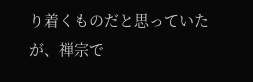り着くものだと思っていたが、禅宗で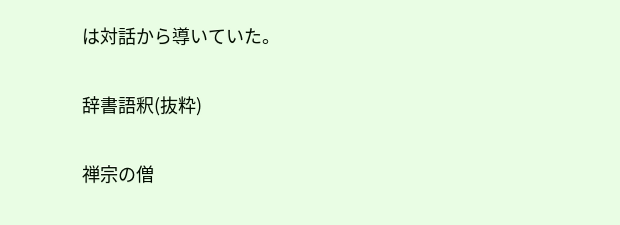は対話から導いていた。

辞書語釈(抜粋)

禅宗の僧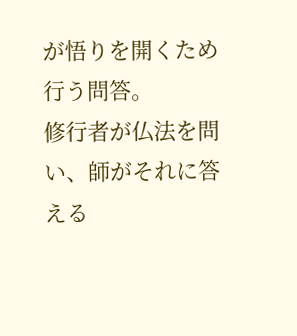が悟りを開くため行う問答。
修行者が仏法を問い、師がそれに答える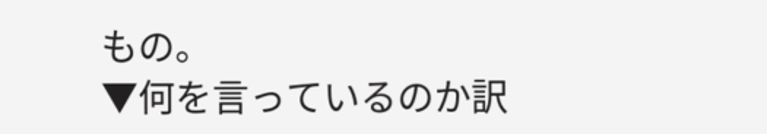もの。
▼何を言っているのか訳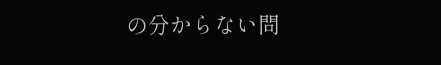の分からない問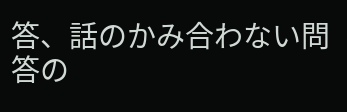答、話のかみ合わない問答の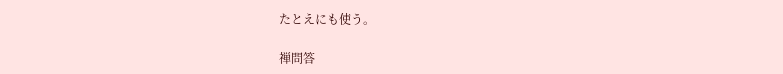たとえにも使う。

禅問答